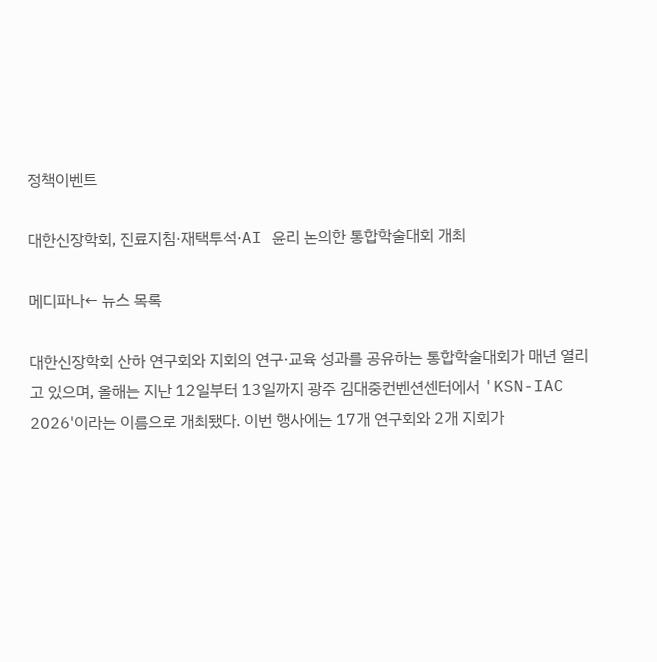정책이벤트

대한신장학회, 진료지침·재택투석·AI 윤리 논의한 통합학술대회 개최

메디파나← 뉴스 목록

대한신장학회 산하 연구회와 지회의 연구·교육 성과를 공유하는 통합학술대회가 매년 열리고 있으며, 올해는 지난 12일부터 13일까지 광주 김대중컨벤션센터에서 'KSN-IAC 2026'이라는 이름으로 개최됐다. 이번 행사에는 17개 연구회와 2개 지회가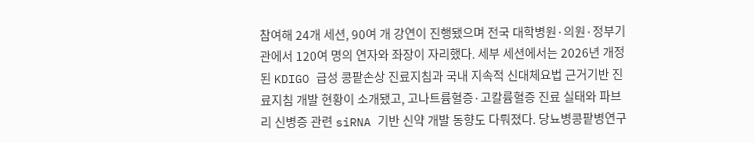참여해 24개 세션, 90여 개 강연이 진행됐으며 전국 대학병원·의원·정부기관에서 120여 명의 연자와 좌장이 자리했다. 세부 세션에서는 2026년 개정된 KDIGO 급성 콩팥손상 진료지침과 국내 지속적 신대체요법 근거기반 진료지침 개발 현황이 소개됐고, 고나트륨혈증·고칼륨혈증 진료 실태와 파브리 신병증 관련 siRNA 기반 신약 개발 동향도 다뤄졌다. 당뇨병콩팥병연구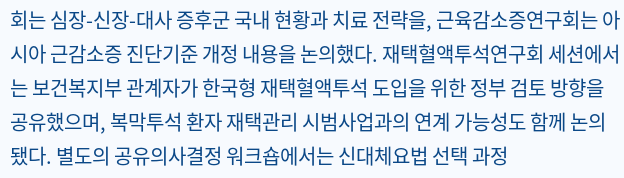회는 심장-신장-대사 증후군 국내 현황과 치료 전략을, 근육감소증연구회는 아시아 근감소증 진단기준 개정 내용을 논의했다. 재택혈액투석연구회 세션에서는 보건복지부 관계자가 한국형 재택혈액투석 도입을 위한 정부 검토 방향을 공유했으며, 복막투석 환자 재택관리 시범사업과의 연계 가능성도 함께 논의됐다. 별도의 공유의사결정 워크숍에서는 신대체요법 선택 과정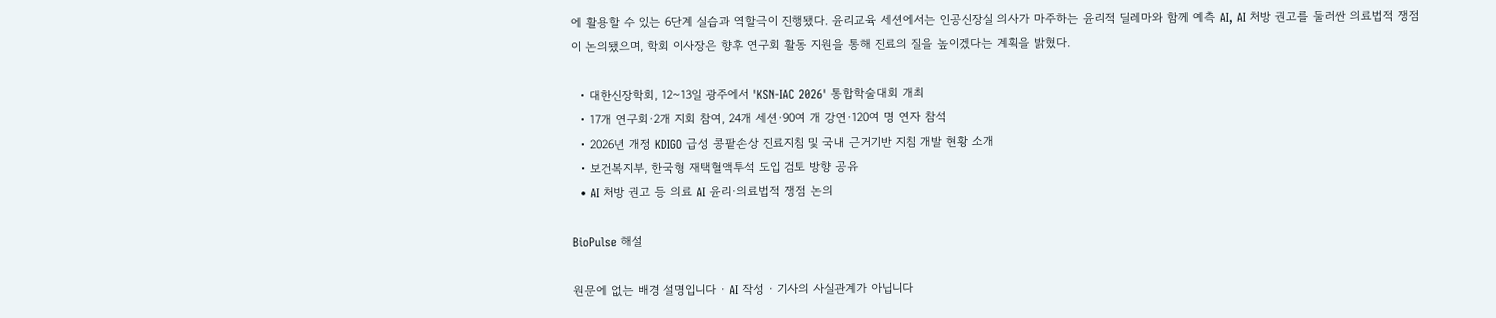에 활용할 수 있는 6단계 실습과 역할극이 진행됐다. 윤리교육 세션에서는 인공신장실 의사가 마주하는 윤리적 딜레마와 함께 예측 AI, AI 처방 권고를 둘러싼 의료법적 쟁점이 논의됐으며, 학회 이사장은 향후 연구회 활동 지원을 통해 진료의 질을 높이겠다는 계획을 밝혔다.

  • 대한신장학회, 12~13일 광주에서 'KSN-IAC 2026' 통합학술대회 개최
  • 17개 연구회·2개 지회 참여, 24개 세션·90여 개 강연·120여 명 연자 참석
  • 2026년 개정 KDIGO 급성 콩팥손상 진료지침 및 국내 근거기반 지침 개발 현황 소개
  • 보건복지부, 한국형 재택혈액투석 도입 검토 방향 공유
  • AI 처방 권고 등 의료 AI 윤리·의료법적 쟁점 논의

BioPulse 해설

원문에 없는 배경 설명입니다 · AI 작성 · 기사의 사실관계가 아닙니다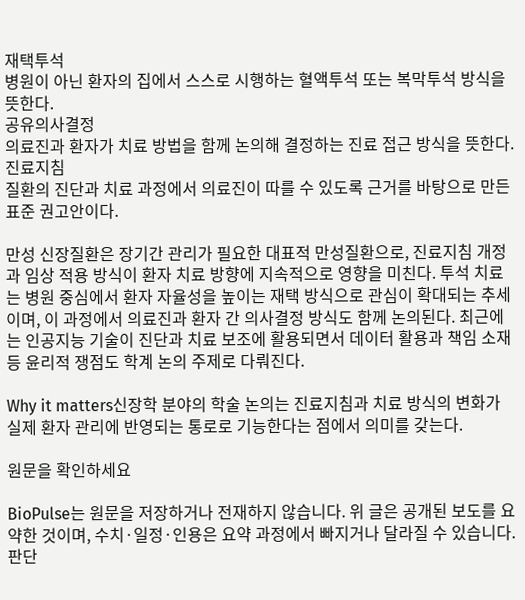재택투석
병원이 아닌 환자의 집에서 스스로 시행하는 혈액투석 또는 복막투석 방식을 뜻한다.
공유의사결정
의료진과 환자가 치료 방법을 함께 논의해 결정하는 진료 접근 방식을 뜻한다.
진료지침
질환의 진단과 치료 과정에서 의료진이 따를 수 있도록 근거를 바탕으로 만든 표준 권고안이다.

만성 신장질환은 장기간 관리가 필요한 대표적 만성질환으로, 진료지침 개정과 임상 적용 방식이 환자 치료 방향에 지속적으로 영향을 미친다. 투석 치료는 병원 중심에서 환자 자율성을 높이는 재택 방식으로 관심이 확대되는 추세이며, 이 과정에서 의료진과 환자 간 의사결정 방식도 함께 논의된다. 최근에는 인공지능 기술이 진단과 치료 보조에 활용되면서 데이터 활용과 책임 소재 등 윤리적 쟁점도 학계 논의 주제로 다뤄진다.

Why it matters신장학 분야의 학술 논의는 진료지침과 치료 방식의 변화가 실제 환자 관리에 반영되는 통로로 기능한다는 점에서 의미를 갖는다.

원문을 확인하세요

BioPulse는 원문을 저장하거나 전재하지 않습니다. 위 글은 공개된 보도를 요약한 것이며, 수치·일정·인용은 요약 과정에서 빠지거나 달라질 수 있습니다. 판단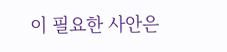이 필요한 사안은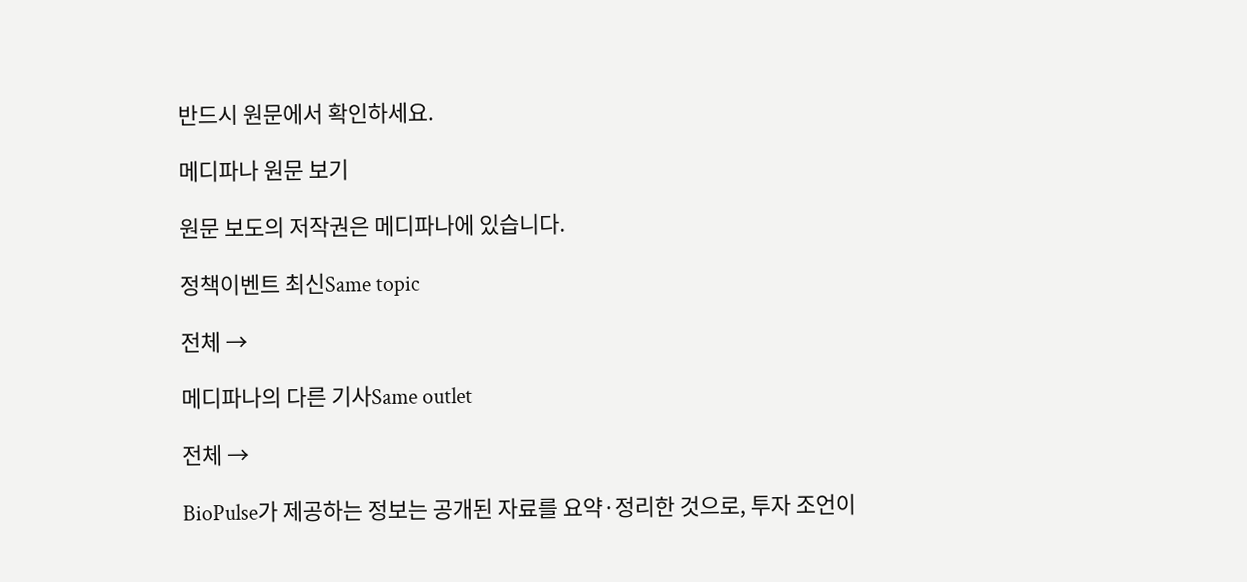반드시 원문에서 확인하세요.

메디파나 원문 보기

원문 보도의 저작권은 메디파나에 있습니다.

정책이벤트 최신Same topic

전체 →

메디파나의 다른 기사Same outlet

전체 →

BioPulse가 제공하는 정보는 공개된 자료를 요약·정리한 것으로, 투자 조언이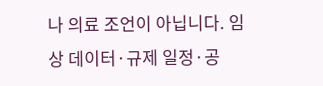나 의료 조언이 아닙니다. 임상 데이터·규제 일정·공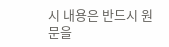시 내용은 반드시 원문을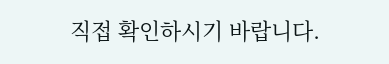직접 확인하시기 바랍니다.